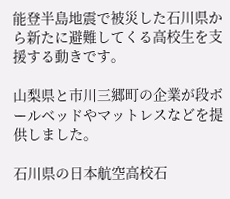能登半島地震で被災した石川県から新たに避難してくる高校生を支援する動きです。

山梨県と市川三郷町の企業が段ボールベッドやマットレスなどを提供しました。

石川県の日本航空高校石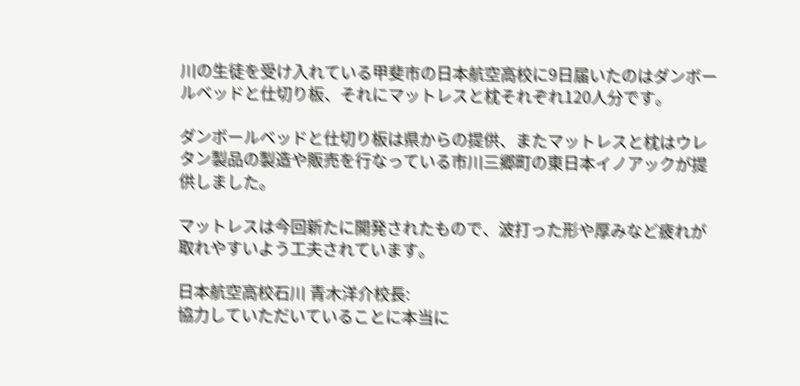川の生徒を受け入れている甲斐市の日本航空高校に9日届いたのはダンボールベッドと仕切り板、それにマットレスと枕それぞれ120人分です。

ダンボールベッドと仕切り板は県からの提供、またマットレスと枕はウレタン製品の製造や販売を行なっている市川三郷町の東日本イノアックが提供しました。

マットレスは今回新たに開発されたもので、波打った形や厚みなど疲れが取れやすいよう工夫されています。

日本航空高校石川 青木洋介校長:
協力していただいていることに本当に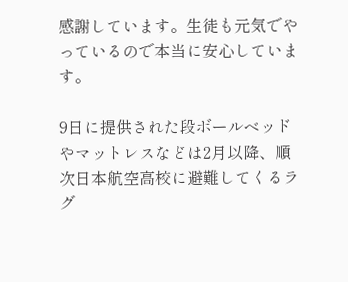感謝しています。生徒も元気でやっているので本当に安心しています。

9日に提供された段ボールベッドやマットレスなどは2月以降、順次日本航空高校に避難してくるラグ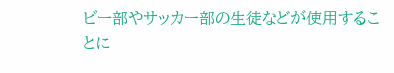ビー部やサッカー部の生徒などが使用することに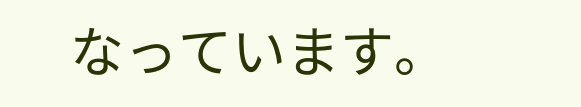なっています。